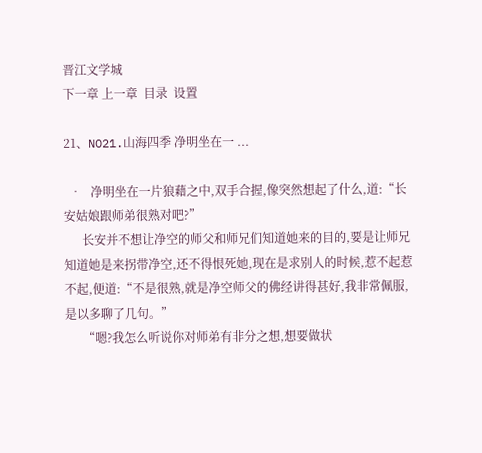晋江文学城
下一章 上一章  目录  设置

21、NO21.山海四季 净明坐在一 ...

  •   净明坐在一片狼藉之中,双手合握,像突然想起了什么,道:“长安姑娘跟师弟很熟对吧?”
      长安并不想让净空的师父和师兄们知道她来的目的,要是让师兄知道她是来拐带净空,还不得恨死她,现在是求别人的时候,惹不起惹不起,便道:“不是很熟,就是净空师父的佛经讲得甚好,我非常佩服,是以多聊了几句。”
      “嗯?我怎么听说你对师弟有非分之想,想要做状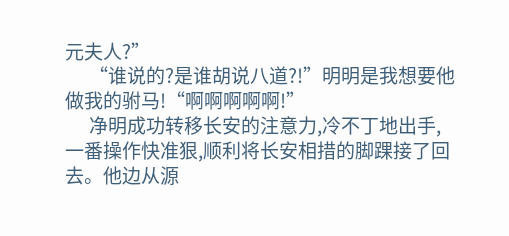元夫人?”
      “谁说的?是谁胡说八道?!”明明是我想要他做我的驸马!“啊啊啊啊啊!”
      净明成功转移长安的注意力,冷不丁地出手,一番操作快准狠,顺利将长安相措的脚踝接了回去。他边从源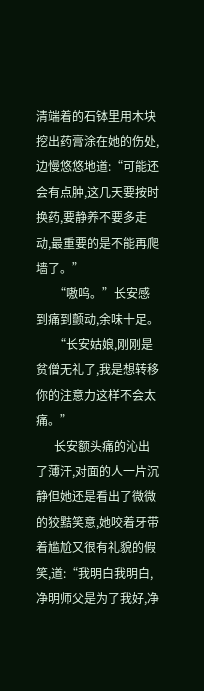清端着的石钵里用木块挖出药膏涂在她的伤处,边慢悠悠地道:“可能还会有点肿,这几天要按时换药,要静养不要多走动,最重要的是不能再爬墙了。”
      “嗷呜。”长安感到痛到颤动,余味十足。
      “长安姑娘,刚刚是贫僧无礼了,我是想转移你的注意力这样不会太痛。”
      长安额头痛的沁出了薄汗,对面的人一片沉静但她还是看出了微微的狡黠笑意,她咬着牙带着尴尬又很有礼貌的假笑,道:“我明白我明白,净明师父是为了我好,净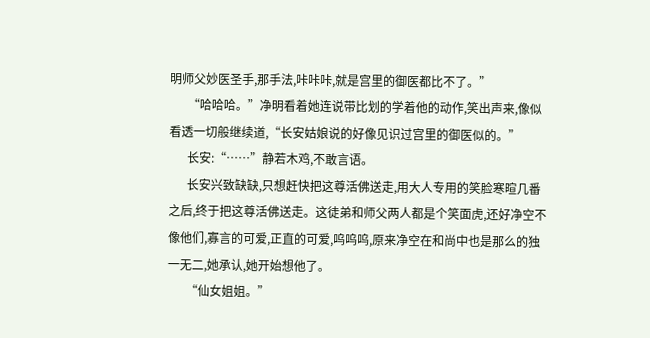明师父妙医圣手,那手法,咔咔咔,就是宫里的御医都比不了。”
      “哈哈哈。”净明看着她连说带比划的学着他的动作,笑出声来,像似看透一切般继续道,“长安姑娘说的好像见识过宫里的御医似的。”
      长安:“……”静若木鸡,不敢言语。
      长安兴致缺缺,只想赶快把这尊活佛送走,用大人专用的笑脸寒暄几番之后,终于把这尊活佛送走。这徒弟和师父两人都是个笑面虎,还好净空不像他们,寡言的可爱,正直的可爱,呜呜呜,原来净空在和尚中也是那么的独一无二,她承认,她开始想他了。
      “仙女姐姐。”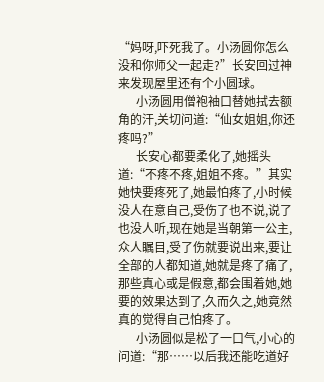“妈呀,吓死我了。小汤圆你怎么没和你师父一起走?”长安回过神来发现屋里还有个小圆球。
      小汤圆用僧袍袖口替她拭去额角的汗,关切问道:“仙女姐姐,你还疼吗?”
      长安心都要柔化了,她摇头道:“不疼不疼,姐姐不疼。”其实她快要疼死了,她最怕疼了,小时候没人在意自己,受伤了也不说,说了也没人听,现在她是当朝第一公主,众人瞩目,受了伤就要说出来,要让全部的人都知道,她就是疼了痛了,那些真心或是假意,都会围着她,她要的效果达到了,久而久之,她竟然真的觉得自己怕疼了。
      小汤圆似是松了一口气,小心的问道:“那……以后我还能吃道好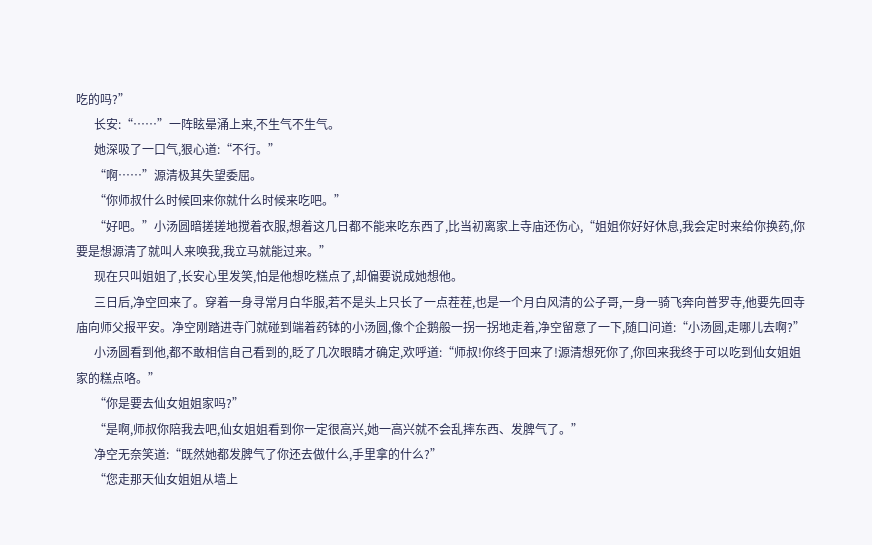吃的吗?”
      长安:“……”一阵眩晕涌上来,不生气不生气。
      她深吸了一口气,狠心道:“不行。”
      “啊……”源清极其失望委屈。
      “你师叔什么时候回来你就什么时候来吃吧。”
      “好吧。”小汤圆暗搓搓地搅着衣服,想着这几日都不能来吃东西了,比当初离家上寺庙还伤心,“姐姐你好好休息,我会定时来给你换药,你要是想源清了就叫人来唤我,我立马就能过来。”
      现在只叫姐姐了,长安心里发笑,怕是他想吃糕点了,却偏要说成她想他。
      三日后,净空回来了。穿着一身寻常月白华服,若不是头上只长了一点茬茬,也是一个月白风清的公子哥,一身一骑飞奔向普罗寺,他要先回寺庙向师父报平安。净空刚踏进寺门就碰到端着药钵的小汤圆,像个企鹅般一拐一拐地走着,净空留意了一下,随口问道:“小汤圆,走哪儿去啊?”
      小汤圆看到他,都不敢相信自己看到的,眨了几次眼睛才确定,欢呼道:“师叔!你终于回来了!源清想死你了,你回来我终于可以吃到仙女姐姐家的糕点咯。”
      “你是要去仙女姐姐家吗?”
      “是啊,师叔你陪我去吧,仙女姐姐看到你一定很高兴,她一高兴就不会乱摔东西、发脾气了。”
      净空无奈笑道:“既然她都发脾气了你还去做什么,手里拿的什么?”
      “您走那天仙女姐姐从墙上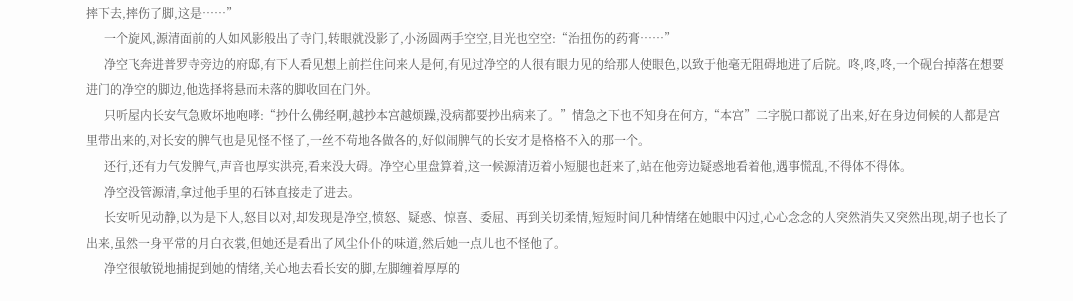摔下去,摔伤了脚,这是……”
      一个旋风,源清面前的人如风影般出了寺门,转眼就没影了,小汤圆两手空空,目光也空空:“治扭伤的药膏……”
      净空飞奔进普罗寺旁边的府邸,有下人看见想上前拦住问来人是何,有见过净空的人很有眼力见的给那人使眼色,以致于他毫无阻碍地进了后院。咚,咚,咚,一个砚台掉落在想要进门的净空的脚边,他选择将悬而未落的脚收回在门外。
      只听屋内长安气急败坏地咆哮:“抄什么佛经啊,越抄本宫越烦躁,没病都要抄出病来了。”情急之下也不知身在何方,“本宫”二字脱口都说了出来,好在身边伺候的人都是宫里带出来的,对长安的脾气也是见怪不怪了,一丝不苟地各做各的,好似闹脾气的长安才是格格不入的那一个。
      还行,还有力气发脾气,声音也厚实洪亮,看来没大碍。净空心里盘算着,这一候源清迈着小短腿也赶来了,站在他旁边疑惑地看着他,遇事慌乱,不得体不得体。
      净空没管源清,拿过他手里的石钵直接走了进去。
      长安听见动静,以为是下人,怒目以对,却发现是净空,愤怒、疑惑、惊喜、委屈、再到关切柔情,短短时间几种情绪在她眼中闪过,心心念念的人突然消失又突然出现,胡子也长了出来,虽然一身平常的月白衣裳,但她还是看出了风尘仆仆的味道,然后她一点儿也不怪他了。
      净空很敏锐地捕捉到她的情绪,关心地去看长安的脚,左脚缠着厚厚的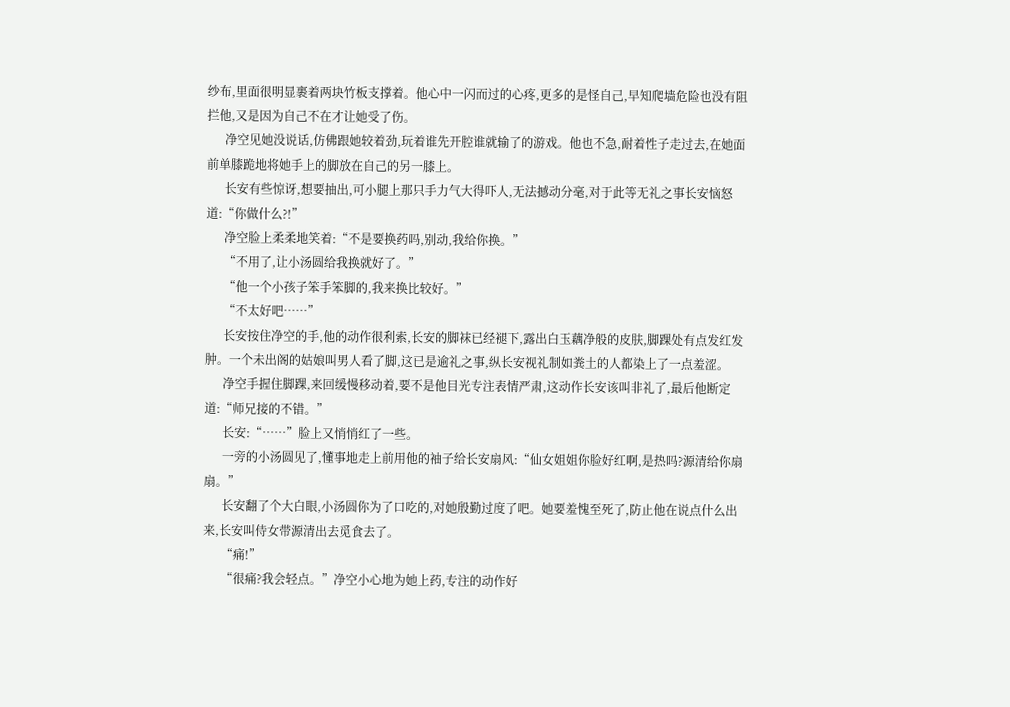纱布,里面很明显裹着两块竹板支撑着。他心中一闪而过的心疼,更多的是怪自己,早知爬墙危险也没有阻拦他,又是因为自己不在才让她受了伤。
      净空见她没说话,仿佛跟她较着劲,玩着谁先开腔谁就输了的游戏。他也不急,耐着性子走过去,在她面前单膝跪地将她手上的脚放在自己的另一膝上。
      长安有些惊讶,想要抽出,可小腿上那只手力气大得吓人,无法撼动分毫,对于此等无礼之事长安恼怒道:“你做什么?!”
      净空脸上柔柔地笑着:“不是要换药吗,别动,我给你换。”
      “不用了,让小汤圆给我换就好了。”
      “他一个小孩子笨手笨脚的,我来换比较好。”
      “不太好吧……”
      长安按住净空的手,他的动作很利索,长安的脚袜已经褪下,露出白玉藕净般的皮肤,脚踝处有点发红发肿。一个未出阁的姑娘叫男人看了脚,这已是逾礼之事,纵长安视礼制如粪土的人都染上了一点羞涩。
      净空手握住脚踝,来回缓慢移动着,要不是他目光专注表情严肃,这动作长安该叫非礼了,最后他断定道:“师兄接的不错。”
      长安:“……”脸上又悄悄红了一些。
      一旁的小汤圆见了,懂事地走上前用他的袖子给长安扇风:“仙女姐姐你脸好红啊,是热吗?源清给你扇扇。”
      长安翻了个大白眼,小汤圆你为了口吃的,对她殷勤过度了吧。她要羞愧至死了,防止他在说点什么出来,长安叫侍女带源清出去觅食去了。
      “痛!”
      “很痛?我会轻点。”净空小心地为她上药,专注的动作好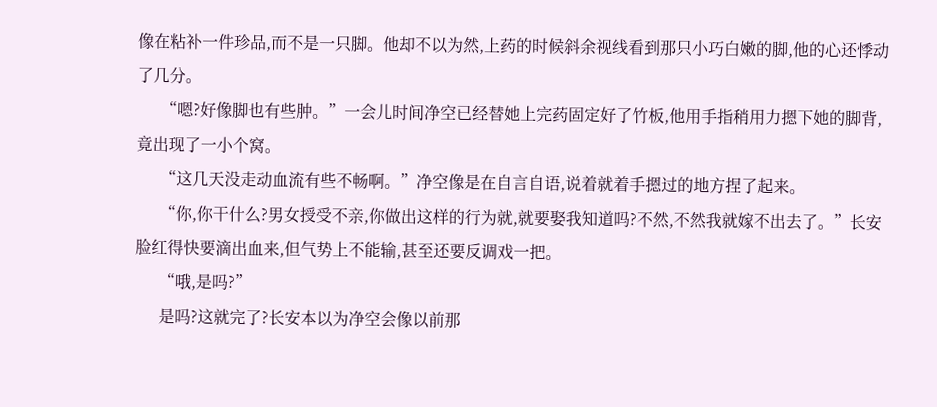像在粘补一件珍品,而不是一只脚。他却不以为然,上药的时候斜余视线看到那只小巧白嫩的脚,他的心还悸动了几分。
      “嗯?好像脚也有些肿。”一会儿时间净空已经替她上完药固定好了竹板,他用手指稍用力摁下她的脚背,竟出现了一小个窝。
      “这几天没走动血流有些不畅啊。”净空像是在自言自语,说着就着手摁过的地方捏了起来。
      “你,你干什么?男女授受不亲,你做出这样的行为就,就要娶我知道吗?不然,不然我就嫁不出去了。”长安脸红得快要滴出血来,但气势上不能输,甚至还要反调戏一把。
      “哦,是吗?”
      是吗?这就完了?长安本以为净空会像以前那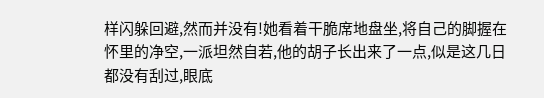样闪躲回避,然而并没有!她看着干脆席地盘坐,将自己的脚握在怀里的净空,一派坦然自若,他的胡子长出来了一点,似是这几日都没有刮过,眼底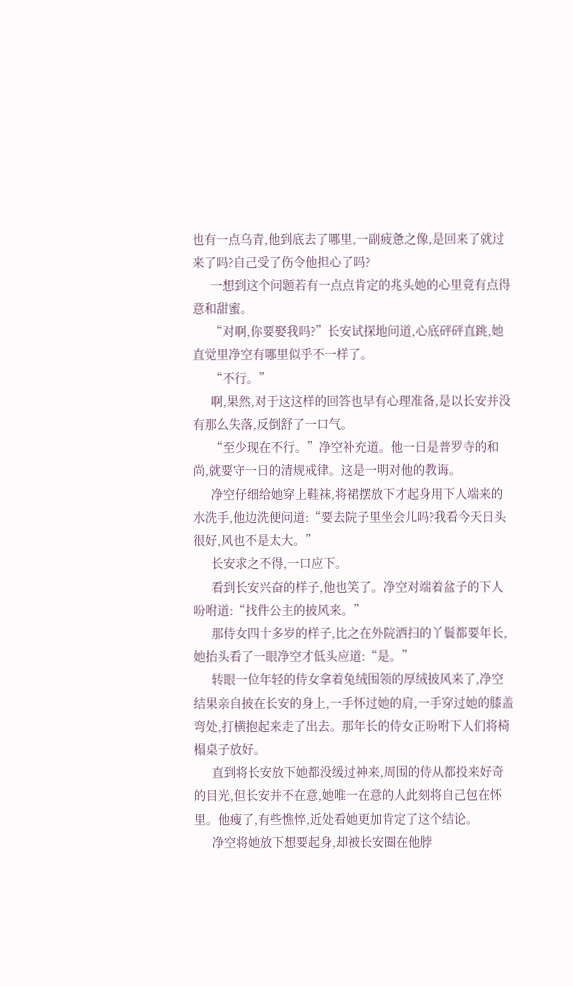也有一点乌青,他到底去了哪里,一副疲惫之像,是回来了就过来了吗?自己受了伤令他担心了吗?
      一想到这个问题若有一点点肯定的兆头她的心里竟有点得意和甜蜜。
      “对啊,你要娶我吗?”长安试探地问道,心底砰砰直跳,她直觉里净空有哪里似乎不一样了。
      “不行。”
      啊,果然,对于这这样的回答也早有心理准备,是以长安并没有那么失落,反倒舒了一口气。
      “至少现在不行。”净空补充道。他一日是普罗寺的和尚,就要守一日的清规戒律。这是一明对他的教诲。
      净空仔细给她穿上鞋袜,将裙摆放下才起身用下人端来的水洗手,他边洗便问道:“要去院子里坐会儿吗?我看今天日头很好,风也不是太大。”
      长安求之不得,一口应下。
      看到长安兴奋的样子,他也笑了。净空对端着盆子的下人吩咐道:“找件公主的披风来。”
      那侍女四十多岁的样子,比之在外院洒扫的丫鬟都要年长,她抬头看了一眼净空才低头应道:“是。”
      转眼一位年轻的侍女拿着兔绒围领的厚绒披风来了,净空结果亲自披在长安的身上,一手怀过她的肩,一手穿过她的膝盖弯处,打横抱起来走了出去。那年长的侍女正吩咐下人们将椅榻桌子放好。
      直到将长安放下她都没缓过神来,周围的侍从都投来好奇的目光,但长安并不在意,她唯一在意的人此刻将自己包在怀里。他瘦了,有些憔悴,近处看她更加肯定了这个结论。
      净空将她放下想要起身,却被长安圈在他脖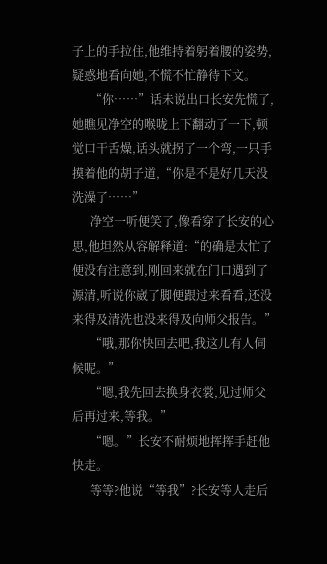子上的手拉住,他维持着躬着腰的姿势,疑惑地看向她,不慌不忙静待下文。
      “你……”话未说出口长安先慌了,她瞧见净空的喉咙上下翻动了一下,顿觉口干舌燥,话头就拐了一个弯,一只手摸着他的胡子道,“你是不是好几天没洗澡了……”
      净空一听便笑了,像看穿了长安的心思,他坦然从容解释道:“的确是太忙了便没有注意到,刚回来就在门口遇到了源清,听说你崴了脚便跟过来看看,还没来得及清洗也没来得及向师父报告。”
      “哦,那你快回去吧,我这儿有人伺候呢。”
      “嗯,我先回去换身衣裳,见过师父后再过来,等我。”
      “嗯。”长安不耐烦地挥挥手赶他快走。
      等等?他说“等我”?长安等人走后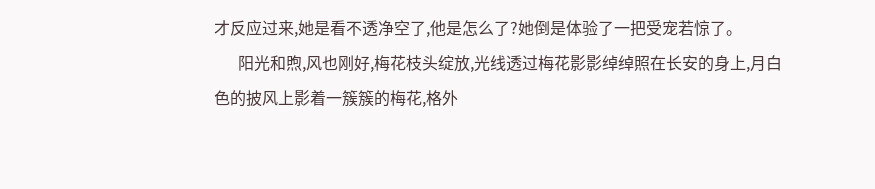才反应过来,她是看不透净空了,他是怎么了?她倒是体验了一把受宠若惊了。
      阳光和煦,风也刚好,梅花枝头绽放,光线透过梅花影影绰绰照在长安的身上,月白色的披风上影着一簇簇的梅花,格外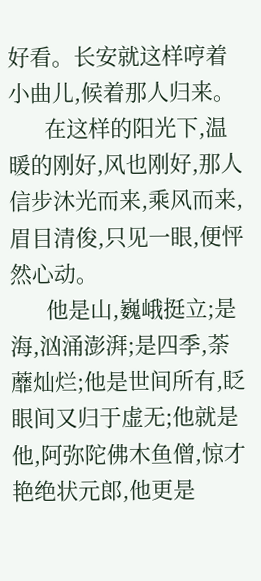好看。长安就这样哼着小曲儿,候着那人归来。
      在这样的阳光下,温暖的刚好,风也刚好,那人信步沐光而来,乘风而来,眉目清俊,只见一眼,便怦然心动。
      他是山,巍峨挺立;是海,汹涌澎湃;是四季,荼蘼灿烂;他是世间所有,眨眼间又归于虚无;他就是他,阿弥陀佛木鱼僧,惊才艳绝状元郎,他更是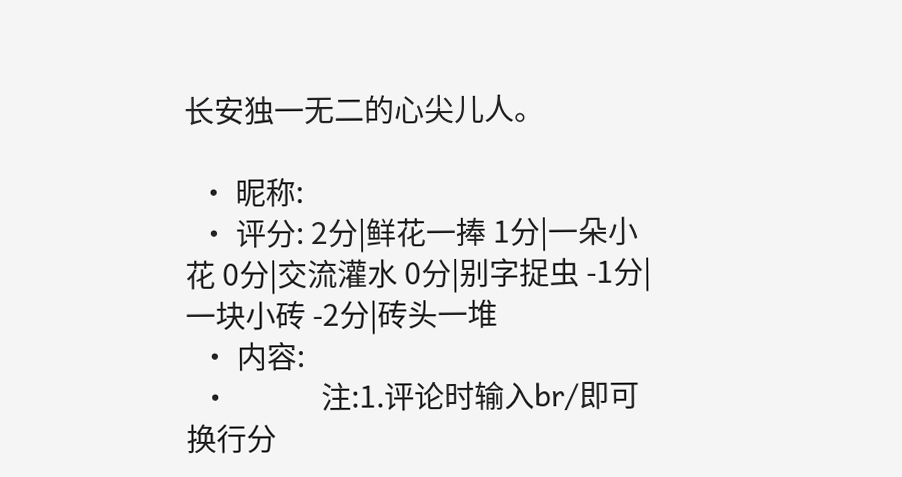长安独一无二的心尖儿人。

  • 昵称:
  • 评分: 2分|鲜花一捧 1分|一朵小花 0分|交流灌水 0分|别字捉虫 -1分|一块小砖 -2分|砖头一堆
  • 内容:
  •             注:1.评论时输入br/即可换行分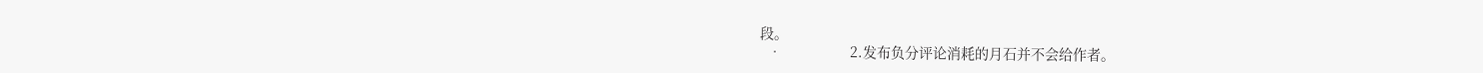段。
  •                 2.发布负分评论消耗的月石并不会给作者。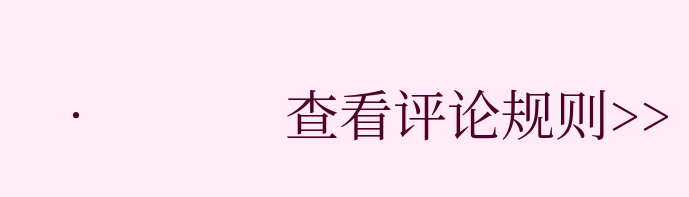•             查看评论规则>>